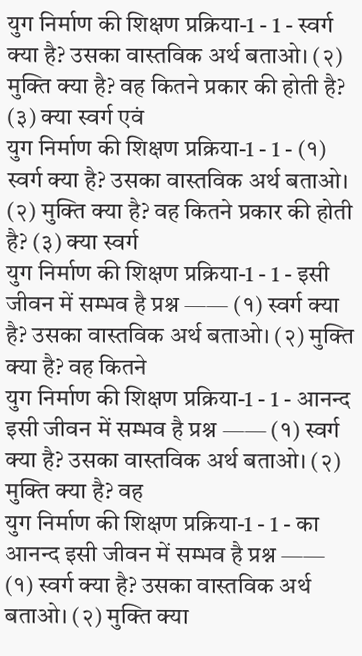युग निर्माण की शिक्षण प्रक्रिया-1 - 1 - स्वर्ग क्या है? उसका वास्तविक अर्थ बताओ। (२) मुक्ति क्या है? वह कितने प्रकार की होती है? (३) क्या स्वर्ग एवं
युग निर्माण की शिक्षण प्रक्रिया-1 - 1 - (१) स्वर्ग क्या है? उसका वास्तविक अर्थ बताओ। (२) मुक्ति क्या है? वह कितने प्रकार की होती है? (३) क्या स्वर्ग
युग निर्माण की शिक्षण प्रक्रिया-1 - 1 - इसी जीवन में सम्भव है प्रश्न —— (१) स्वर्ग क्या है? उसका वास्तविक अर्थ बताओ। (२) मुक्ति क्या है? वह कितने
युग निर्माण की शिक्षण प्रक्रिया-1 - 1 - आनन्द इसी जीवन में सम्भव है प्रश्न —— (१) स्वर्ग क्या है? उसका वास्तविक अर्थ बताओ। (२) मुक्ति क्या है? वह
युग निर्माण की शिक्षण प्रक्रिया-1 - 1 - का आनन्द इसी जीवन में सम्भव है प्रश्न —— (१) स्वर्ग क्या है? उसका वास्तविक अर्थ बताओ। (२) मुक्ति क्या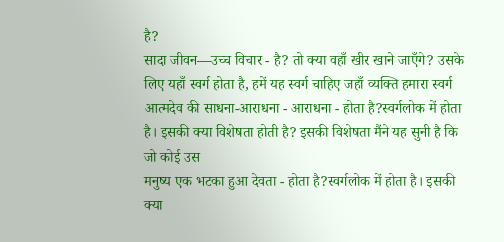है?
सादा जीवन—उच्च विचार - है? तो क्या वहाँ खीर खाने जाएँगे? उसके लिए यहाँ स्वर्ग होता है, हमें यह स्वर्ग चाहिए जहाँ व्यक्ति हमारा स्वर्ग
आत्मदेव की साधना-आराधना - आराधना - होता है?स्वर्गलोक में होता है। इसकी क्या विशेषता होती है? इसकी विशेषता मैंने यह सुनी है कि जो कोई उस
मनुष्य एक भटका हुआ देवता - होता है?स्वर्गलोक में होता है। इसकी क्या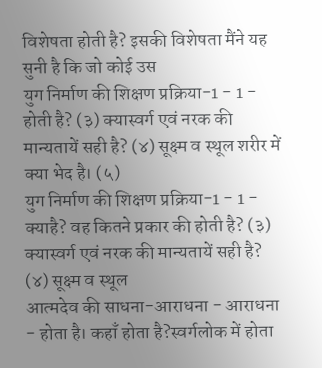विशेषता होती है? इसकी विशेषता मैंने यह सुनी है कि जो कोई उस
युग निर्माण की शिक्षण प्रक्रिया-1 - 1 - होती है? (३) क्यास्वर्ग एवं नरक की मान्यतायें सही है? (४) सूक्ष्म व स्थूल शरीर में क्या भेद है। (५)
युग निर्माण की शिक्षण प्रक्रिया-1 - 1 - क्याहै? वह कितने प्रकार की होती है? (३) क्यास्वर्ग एवं नरक की मान्यतायें सही है? (४) सूक्ष्म व स्थूल
आत्मदेव की साधना-आराधना - आराधना - होता है। कहाँ होता है?स्वर्गलोक में होता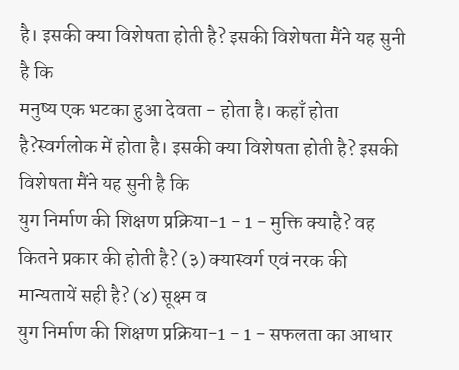है। इसकी क्या विशेषता होती है? इसकी विशेषता मैंने यह सुनी है कि
मनुष्य एक भटका हुआ देवता - होता है। कहाँ होता है?स्वर्गलोक में होता है। इसकी क्या विशेषता होती है? इसकी विशेषता मैंने यह सुनी है कि
युग निर्माण की शिक्षण प्रक्रिया-1 - 1 - मुक्ति क्याहै? वह कितने प्रकार की होती है? (३) क्यास्वर्ग एवं नरक की मान्यतायें सही है? (४) सूक्ष्म व
युग निर्माण की शिक्षण प्रक्रिया-1 - 1 - सफलता का आधार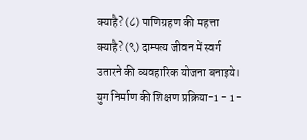क्याहै? (८) पाणिग्रहण की महत्ता क्याहै? (९) दाम्पत्य जीवन में स्वर्ग उतारने की व्यवहारिक योजना बनाइये।
युग निर्माण की शिक्षण प्रक्रिया-1 - 1 -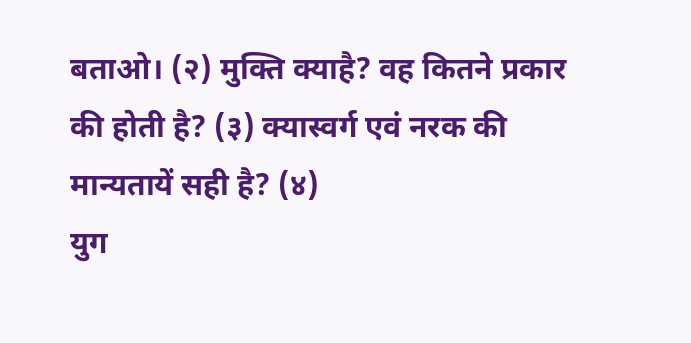बताओ। (२) मुक्ति क्याहै? वह कितने प्रकार की होती है? (३) क्यास्वर्ग एवं नरक की मान्यतायें सही है? (४)
युग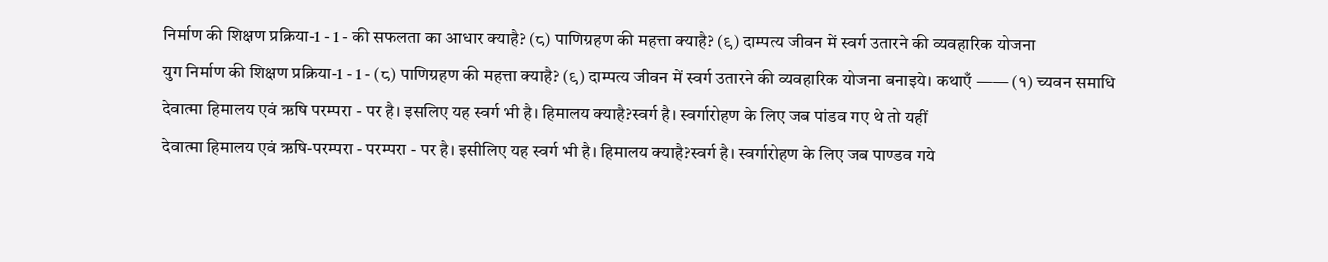निर्माण की शिक्षण प्रक्रिया-1 - 1 - की सफलता का आधार क्याहै? (८) पाणिग्रहण की महत्ता क्याहै? (९) दाम्पत्य जीवन में स्वर्ग उतारने की व्यवहारिक योजना
युग निर्माण की शिक्षण प्रक्रिया-1 - 1 - (८) पाणिग्रहण की महत्ता क्याहै? (९) दाम्पत्य जीवन में स्वर्ग उतारने की व्यवहारिक योजना बनाइये। कथाएँ —— (१) च्यवन समाधि
देवात्मा हिमालय एवं ऋषि परम्परा - पर है। इसलिए यह स्वर्ग भी है। हिमालय क्याहै?स्वर्ग है। स्वर्गारोहण के लिए जब पांडव गए थे तो यहीं
देवात्मा हिमालय एवं ऋषि-परम्परा - परम्परा - पर है। इसीलिए यह स्वर्ग भी है। हिमालय क्याहै?स्वर्ग है। स्वर्गारोहण के लिए जब पाण्डव गये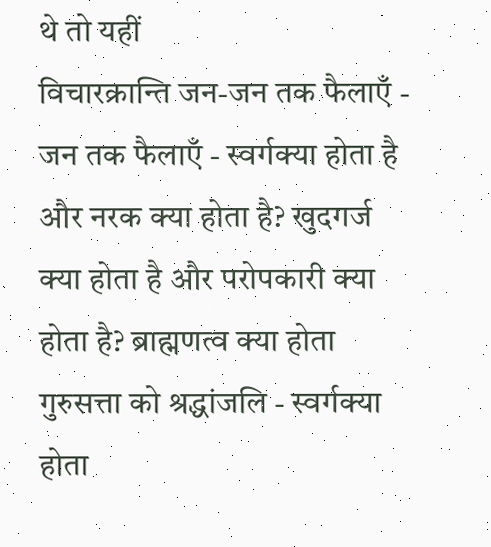थे तो यहीं
विचारक्रान्ति जन-जन तक फैलाएँ - जन तक फैलाएँ - स्वर्गक्या होता है और नरक क्या होता है? खुदगर्ज क्या होता है और परोपकारी क्या होता है? ब्राह्मणत्व क्या होता
गुरुसत्ता को श्रद्धांजलि - स्वर्गक्या होता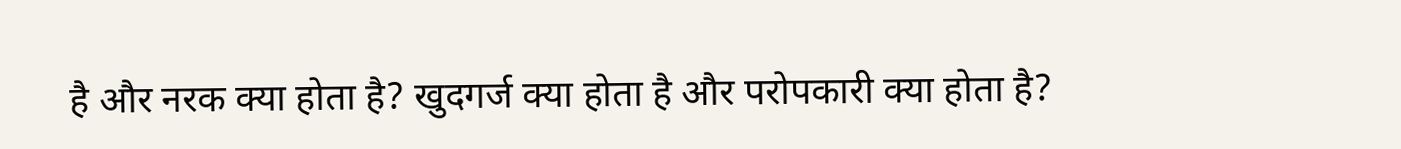है और नरक क्या होता है? खुदगर्ज क्या होता है और परोपकारी क्या होता है?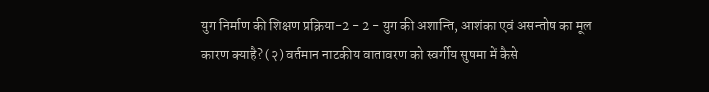युग निर्माण की शिक्षण प्रक्रिया-2 - 2 - युग की अशान्ति, आशंका एवं असन्तोष का मूल कारण क्याहै? (२) वर्तमान नाटकीय वातावरण को स्वर्गीय सुषमा में कैसे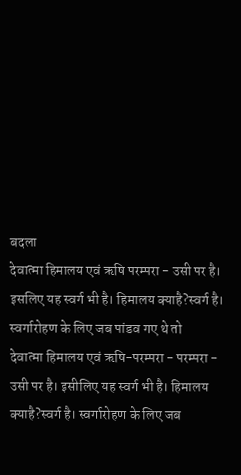बदला
देवात्मा हिमालय एवं ऋषि परम्परा - उसी पर है। इसलिए यह स्वर्ग भी है। हिमालय क्याहै?स्वर्ग है। स्वर्गारोहण के लिए जब पांडव गए थे तो
देवात्मा हिमालय एवं ऋषि-परम्परा - परम्परा - उसी पर है। इसीलिए यह स्वर्ग भी है। हिमालय क्याहै?स्वर्ग है। स्वर्गारोहण के लिए जब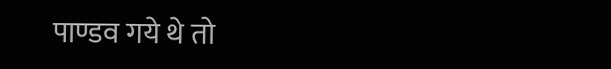पाण्डव गये थे तो